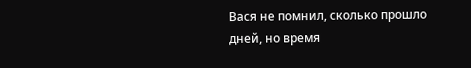Вася не помнил, сколько прошло дней, но время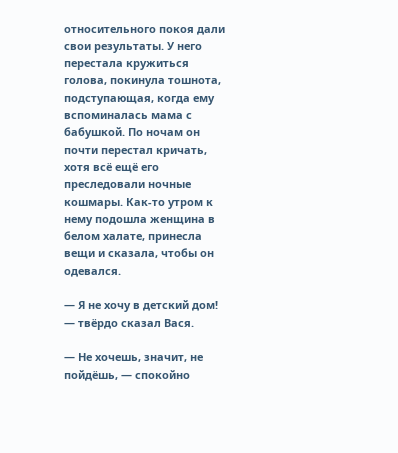относительного покоя дали свои результаты. У него перестала кружиться голова, покинула тошнота, подступающая, когда ему вспоминалась мама с бабушкой. По ночам он почти перестал кричать, хотя всё ещё его преследовали ночные кошмары. Как-то утром к нему подошла женщина в белом халате, принесла вещи и сказала, чтобы он одевался.

— Я не хочу в детский дом! — твёрдо сказал Вася.

— Не хочешь, значит, не пойдёшь, — спокойно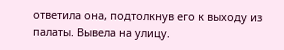ответила она, подтолкнув его к выходу из палаты. Вывела на улицу.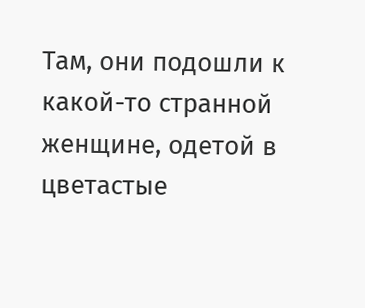Там, они подошли к какой-то странной женщине, одетой в цветастые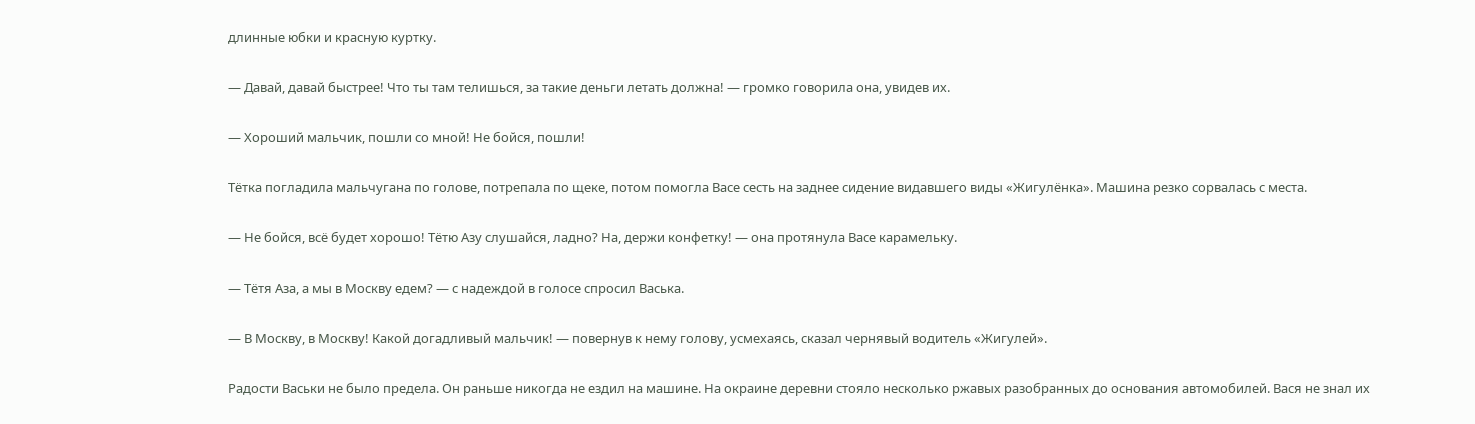длинные юбки и красную куртку.

— Давай, давай быстрее! Что ты там телишься, за такие деньги летать должна! — громко говорила она, увидев их.

— Хороший мальчик, пошли со мной! Не бойся, пошли!

Тётка погладила мальчугана по голове, потрепала по щеке, потом помогла Васе сесть на заднее сидение видавшего виды «Жигулёнка». Машина резко сорвалась с места.

— Не бойся, всё будет хорошо! Тётю Азу слушайся, ладно? На, держи конфетку! — она протянула Васе карамельку.

— Тётя Аза, а мы в Москву едем? — с надеждой в голосе спросил Васька.

— В Москву, в Москву! Какой догадливый мальчик! — повернув к нему голову, усмехаясь, сказал чернявый водитель «Жигулей».

Радости Васьки не было предела. Он раньше никогда не ездил на машине. На окраине деревни стояло несколько ржавых разобранных до основания автомобилей. Вася не знал их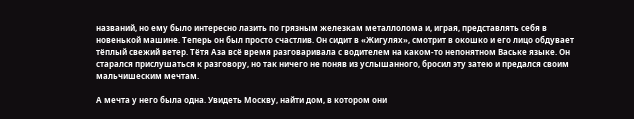названий, но ему было интересно лазить по грязным железкам металлолома и, играя, представлять себя в новенькой машине. Теперь он был просто счастлив. Он сидит в «Жигулях», смотрит в окошко и его лицо обдувает тёплый свежий ветер. Тётя Аза всё время разговаривала с водителем на каком-то непонятном Ваське языке. Он старался прислушаться к разговору, но так ничего не поняв из услышанного, бросил эту затею и предался своим мальчишеским мечтам.

А мечта у него была одна. Увидеть Москву, найти дом, в котором они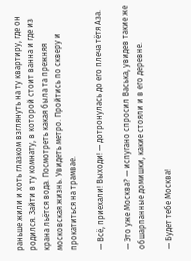раньше жили и хоть глазком взглянуть на ту квартиру, где он родился. Зайти в ту комнату, в которой стоит ванна и где из крана льётся вода. Посмотреть какая была та прежняя московская жизнь. Увидеть метро. Пройтись по скверу и прокатиться на трамвае.

— Всё, приехали! Выходи! — дотронулась до его плеча тётя Аза.

— Это уже Москва? — испугано спросил Васька, увидев такие же обшарпанные домишки, какие стояли и в его деревне.

— Будет тебе Москва!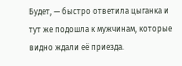Будет, — быстро ответила цыганка и тут же подошла к мужчинам, которые видно ждали её приезда.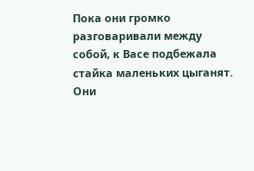Пока они громко разговаривали между собой, к Васе подбежала стайка маленьких цыганят. Они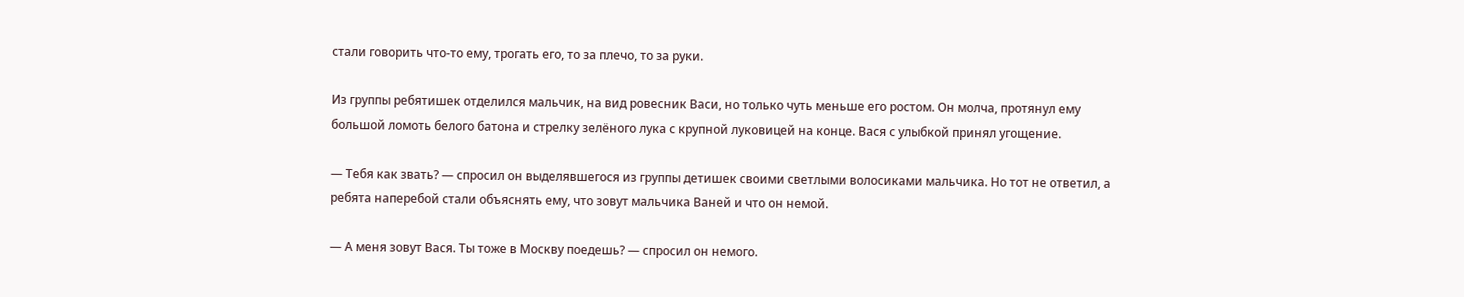стали говорить что-то ему, трогать его, то за плечо, то за руки.

Из группы ребятишек отделился мальчик, на вид ровесник Васи, но только чуть меньше его ростом. Он молча, протянул ему большой ломоть белого батона и стрелку зелёного лука с крупной луковицей на конце. Вася с улыбкой принял угощение.

— Тебя как звать? — спросил он выделявшегося из группы детишек своими светлыми волосиками мальчика. Но тот не ответил, а ребята наперебой стали объяснять ему, что зовут мальчика Ваней и что он немой.

— А меня зовут Вася. Ты тоже в Москву поедешь? — спросил он немого.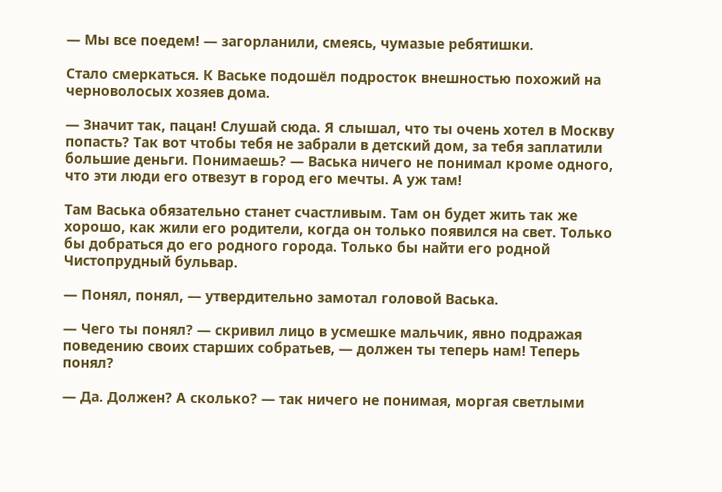— Мы все поедем! — загорланили, смеясь, чумазые ребятишки.

Стало смеркаться. К Ваське подошёл подросток внешностью похожий на черноволосых хозяев дома.

— Значит так, пацан! Слушай сюда. Я слышал, что ты очень хотел в Москву попасть? Так вот чтобы тебя не забрали в детский дом, за тебя заплатили большие деньги. Понимаешь? — Васька ничего не понимал кроме одного, что эти люди его отвезут в город его мечты. А уж там!

Там Васька обязательно станет счастливым. Там он будет жить так же хорошо, как жили его родители, когда он только появился на свет. Только бы добраться до его родного города. Только бы найти его родной Чистопрудный бульвар.

— Понял, понял, — утвердительно замотал головой Васька.

— Чего ты понял? — скривил лицо в усмешке мальчик, явно подражая поведению своих старших собратьев, — должен ты теперь нам! Теперь понял?

— Да. Должен? А сколько? — так ничего не понимая, моргая светлыми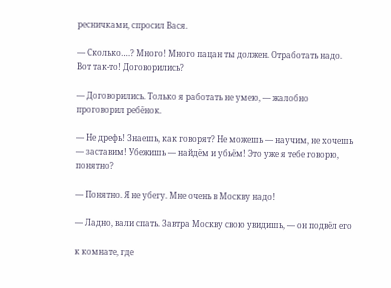ресничками, спросил Вася.

— Сколько….? Много! Много пацан ты должен. Отработать надо. Вот так-то! Договорились?

— Договорились. Только я работать не умею, — жалобно проговорил ребёнок.

— Не дрефь! Знаешь, как говорят? Не можешь — научим, не хочешь — заставим! Убежишь — найдём и убьём! Это уже я тебе говорю, понятно?

— Понятно. Я не убегу. Мне очень в Москву надо!

— Ладно, вали спать. Завтра Москву свою увидишь, — он подвёл его

к комнате, где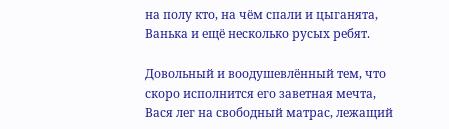на полу кто, на чём спали и цыганята, Ванька и ещё несколько русых ребят.

Довольный и воодушевлённый тем, что скоро исполнится его заветная мечта, Вася лег на свободный матрас, лежащий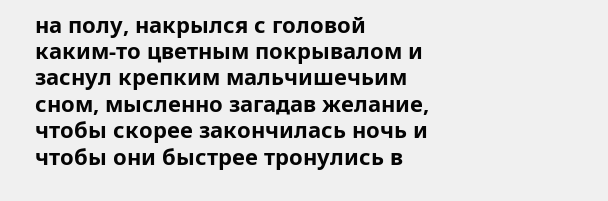на полу, накрылся с головой каким-то цветным покрывалом и заснул крепким мальчишечьим сном, мысленно загадав желание, чтобы скорее закончилась ночь и чтобы они быстрее тронулись в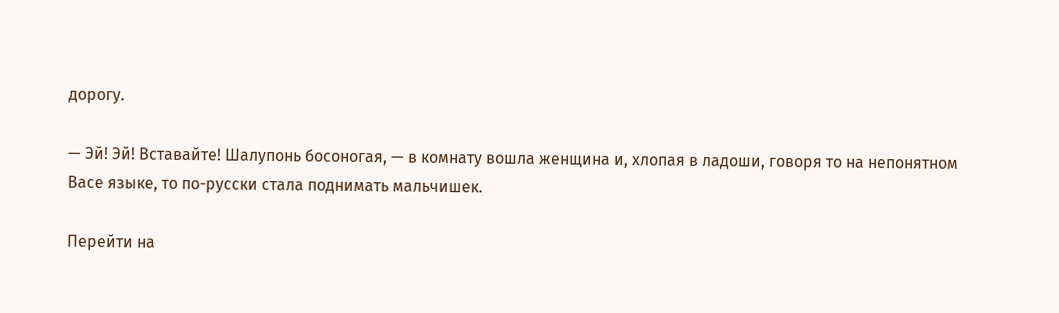дорогу.

— Эй! Эй! Вставайте! Шалупонь босоногая, — в комнату вошла женщина и, хлопая в ладоши, говоря то на непонятном Васе языке, то по-русски стала поднимать мальчишек.

Перейти на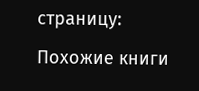страницу:

Похожие книги